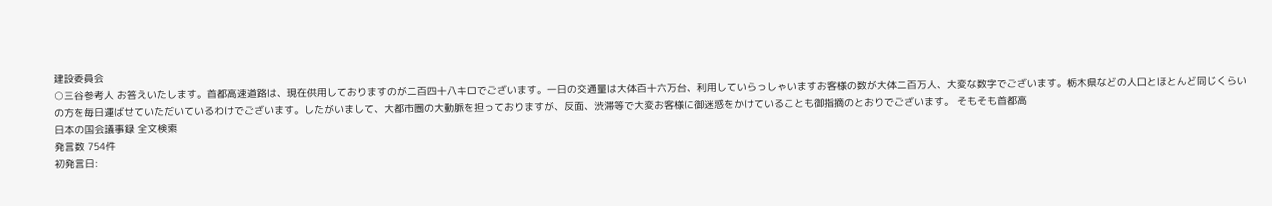建設委員会
○三谷参考人 お答えいたします。首都高速道路は、現在供用しておりますのが二百四十八キロでございます。一日の交通量は大体百十六万台、利用していらっしゃいますお客様の数が大体二百万人、大変な数字でございます。栃木県などの人口とほとんど同じくらいの方を毎日運ばせていただいているわけでございます。したがいまして、大都市圏の大動脈を担っておりますが、反面、渋滞等で大変お客様に御迷惑をかけていることも御指摘のとおりでございます。 そもそも首都高
日本の国会議事録 全文検索
発言数 754件
初発言日: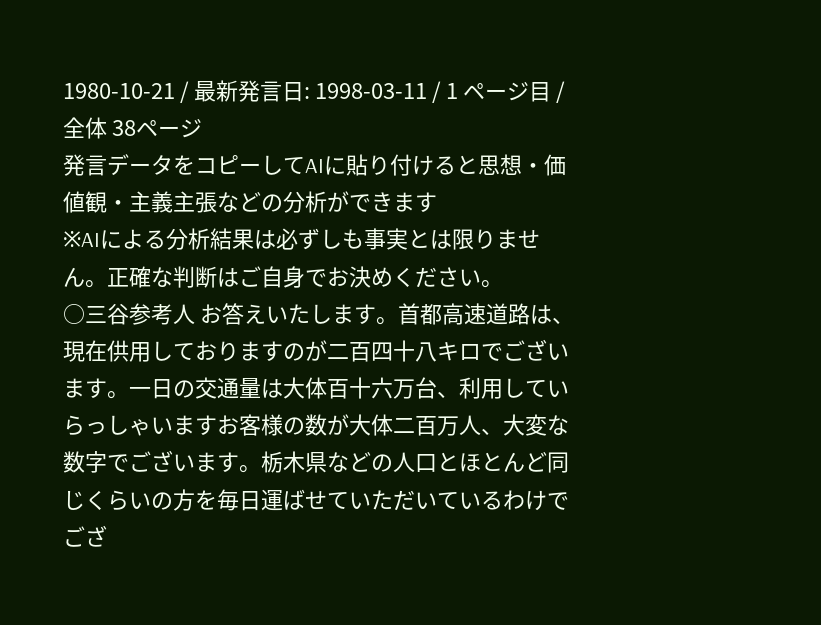1980-10-21 / 最新発言日: 1998-03-11 / 1 ページ目 / 全体 38ページ
発言データをコピーしてAIに貼り付けると思想・価値観・主義主張などの分析ができます
※AIによる分析結果は必ずしも事実とは限りません。正確な判断はご自身でお決めください。
○三谷参考人 お答えいたします。首都高速道路は、現在供用しておりますのが二百四十八キロでございます。一日の交通量は大体百十六万台、利用していらっしゃいますお客様の数が大体二百万人、大変な数字でございます。栃木県などの人口とほとんど同じくらいの方を毎日運ばせていただいているわけでござ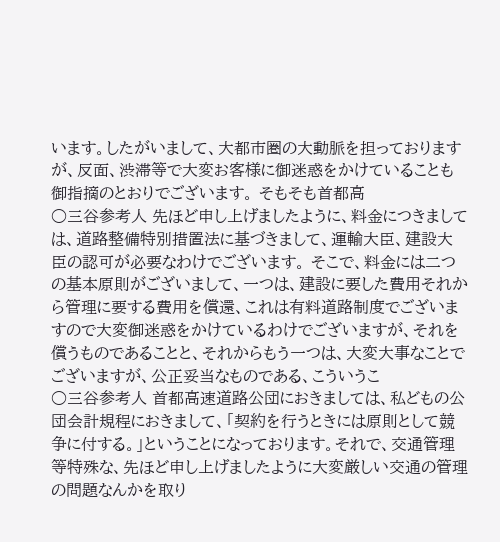います。したがいまして、大都市圏の大動脈を担っておりますが、反面、渋滞等で大変お客様に御迷惑をかけていることも御指摘のとおりでございます。 そもそも首都高
○三谷参考人 先ほど申し上げましたように、料金につきましては、道路整備特別措置法に基づきまして、運輸大臣、建設大臣の認可が必要なわけでございます。 そこで、料金には二つの基本原則がございまして、一つは、建設に要した費用それから管理に要する費用を償還、これは有料道路制度でございますので大変御迷惑をかけているわけでございますが、それを償うものであることと、それからもう一つは、大変大事なことでございますが、公正妥当なものである、こういうこ
○三谷参考人 首都高速道路公団におきましては、私どもの公団会計規程におきまして、「契約を行うときには原則として競争に付する。」ということになっております。それで、交通管理等特殊な、先ほど申し上げましたように大変厳しい交通の管理の問題なんかを取り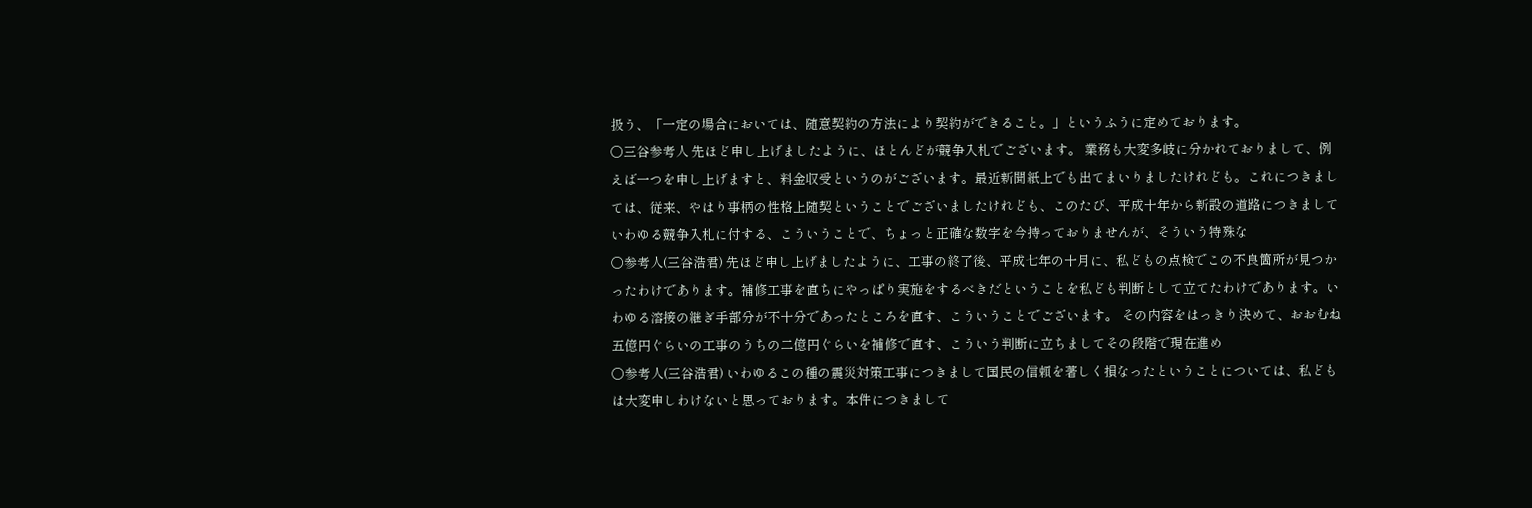扱う、「一定の場合においては、随意契約の方法により契約ができること。」というふうに定めております。
○三谷参考人 先ほど申し上げましたように、ほとんどが競争入札でございます。 業務も大変多岐に分かれておりまして、例えば一つを申し上げますと、料金収受というのがございます。最近新聞紙上でも出てまいりましたけれども。これにつきましては、従来、やはり事柄の性格上随契ということでございましたけれども、このたび、平成十年から新設の道路につきましていわゆる競争入札に付する、こういうことで、ちょっと正確な数字を今持っておりませんが、そういう特殊な
○参考人(三谷浩君) 先ほど申し上げましたように、工事の終了後、平成七年の十月に、私どもの点検でこの不良箇所が見つかったわけであります。補修工事を直ちにやっぱり実施をするべきだということを私ども判断として立てたわけであります。いわゆる溶接の継ぎ手部分が不十分であったところを直す、こういうことでございます。 その内容をはっきり決めて、おおむね五億円ぐらいの工事のうちの二億円ぐらいを補修で直す、こういう判断に立ちましてその段階で現在進め
○参考人(三谷浩君) いわゆるこの種の震災対策工事につきまして国民の信頼を著しく損なったということについては、私どもは大変申しわけないと思っております。本件につきまして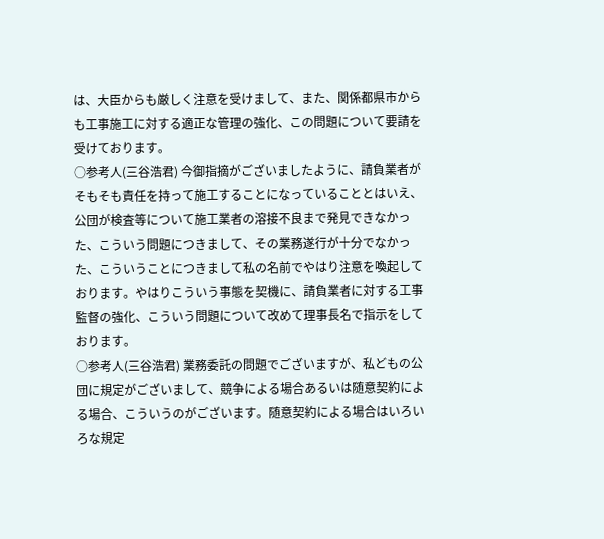は、大臣からも厳しく注意を受けまして、また、関係都県市からも工事施工に対する適正な管理の強化、この問題について要請を受けております。
○参考人(三谷浩君) 今御指摘がございましたように、請負業者がそもそも責任を持って施工することになっていることとはいえ、公団が検査等について施工業者の溶接不良まで発見できなかった、こういう問題につきまして、その業務遂行が十分でなかった、こういうことにつきまして私の名前でやはり注意を喚起しております。やはりこういう事態を契機に、請負業者に対する工事監督の強化、こういう問題について改めて理事長名で指示をしております。
○参考人(三谷浩君) 業務委託の問題でございますが、私どもの公団に規定がございまして、競争による場合あるいは随意契約による場合、こういうのがございます。随意契約による場合はいろいろな規定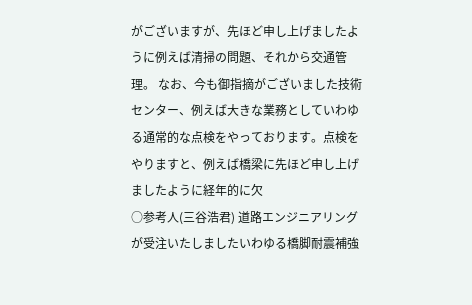がございますが、先ほど申し上げましたように例えば清掃の問題、それから交通管理。 なお、今も御指摘がございました技術センター、例えば大きな業務としていわゆる通常的な点検をやっております。点検をやりますと、例えば橋梁に先ほど申し上げましたように経年的に欠
○参考人(三谷浩君) 道路エンジニアリングが受注いたしましたいわゆる橋脚耐震補強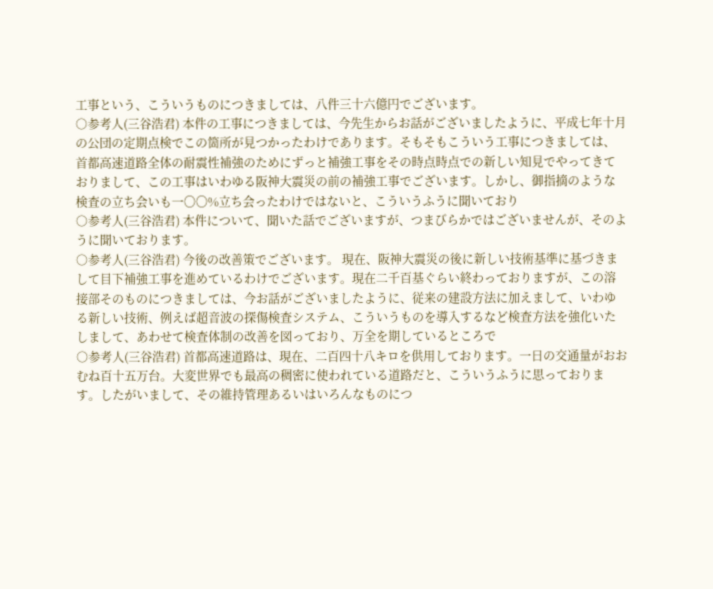工事という、こういうものにつきましては、八件三十六億円でございます。
○参考人(三谷浩君) 本件の工事につきましては、今先生からお話がございましたように、平成七年十月の公団の定期点検でこの箇所が見つかったわけであります。そもそもこういう工事につきましては、首都高速道路全体の耐震性補強のためにずっと補強工事をその時点時点での新しい知見でやってきておりまして、この工事はいわゆる阪神大震災の前の補強工事でございます。しかし、御指摘のような検査の立ち会いも一〇〇%立ち会ったわけではないと、こういうふうに聞いており
○参考人(三谷浩君) 本件について、聞いた話でございますが、つまびらかではございませんが、そのように聞いております。
○参考人(三谷浩君) 今後の改善策でございます。 現在、阪神大震災の後に新しい技術基準に基づきまして目下補強工事を進めているわけでございます。現在二千百基ぐらい終わっておりますが、この溶接部そのものにつきましては、今お話がございましたように、従来の建設方法に加えまして、いわゆる新しい技術、例えば超音波の探傷検査システム、こういうものを導入するなど検査方法を強化いたしまして、あわせて検査体制の改善を図っており、万全を期しているところで
○参考人(三谷浩君) 首都高速道路は、現在、二百四十八キロを供用しております。一日の交通量がおおむね百十五万台。大変世界でも最高の稠密に使われている道路だと、こういうふうに思っております。したがいまして、その維持管理あるいはいろんなものにつ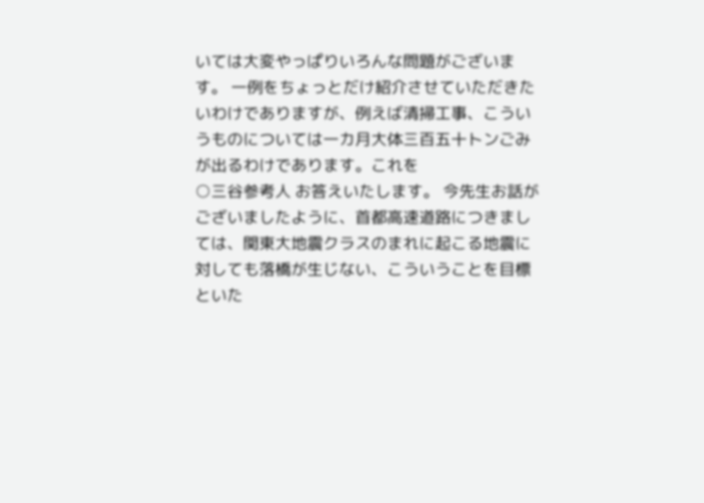いては大変やっぱりいろんな問題がございます。 一例をちょっとだけ紹介させていただきたいわけでありますが、例えば清掃工事、こういうものについては一カ月大体三百五十トンごみが出るわけであります。これを
○三谷参考人 お答えいたします。 今先生お話がございましたように、首都高速道路につきましては、関東大地震クラスのまれに起こる地震に対しても落橋が生じない、こういうことを目標といた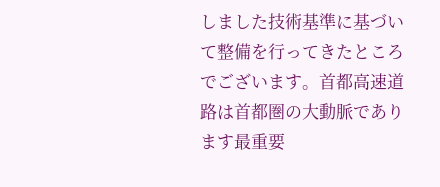しました技術基準に基づいて整備を行ってきたところでございます。首都高速道路は首都圏の大動脈であります最重要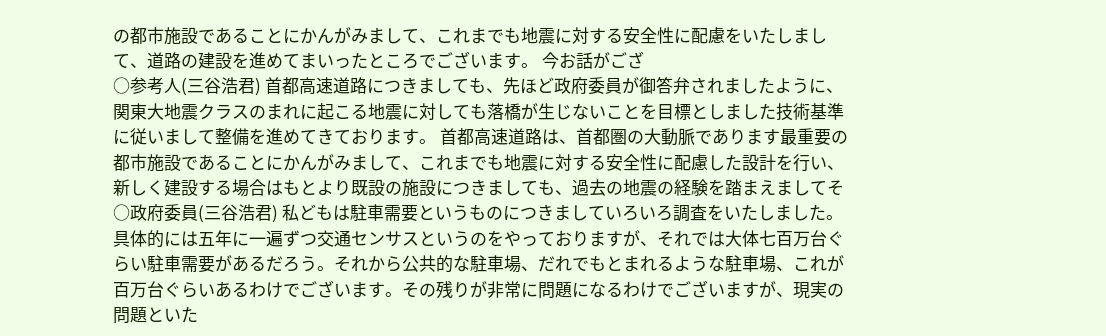の都市施設であることにかんがみまして、これまでも地震に対する安全性に配慮をいたしまして、道路の建設を進めてまいったところでございます。 今お話がござ
○参考人(三谷浩君) 首都高速道路につきましても、先ほど政府委員が御答弁されましたように、関東大地震クラスのまれに起こる地震に対しても落橋が生じないことを目標としました技術基準に従いまして整備を進めてきております。 首都高速道路は、首都圏の大動脈であります最重要の都市施設であることにかんがみまして、これまでも地震に対する安全性に配慮した設計を行い、新しく建設する場合はもとより既設の施設につきましても、過去の地震の経験を踏まえましてそ
○政府委員(三谷浩君) 私どもは駐車需要というものにつきましていろいろ調査をいたしました。具体的には五年に一遍ずつ交通センサスというのをやっておりますが、それでは大体七百万台ぐらい駐車需要があるだろう。それから公共的な駐車場、だれでもとまれるような駐車場、これが百万台ぐらいあるわけでございます。その残りが非常に問題になるわけでございますが、現実の問題といた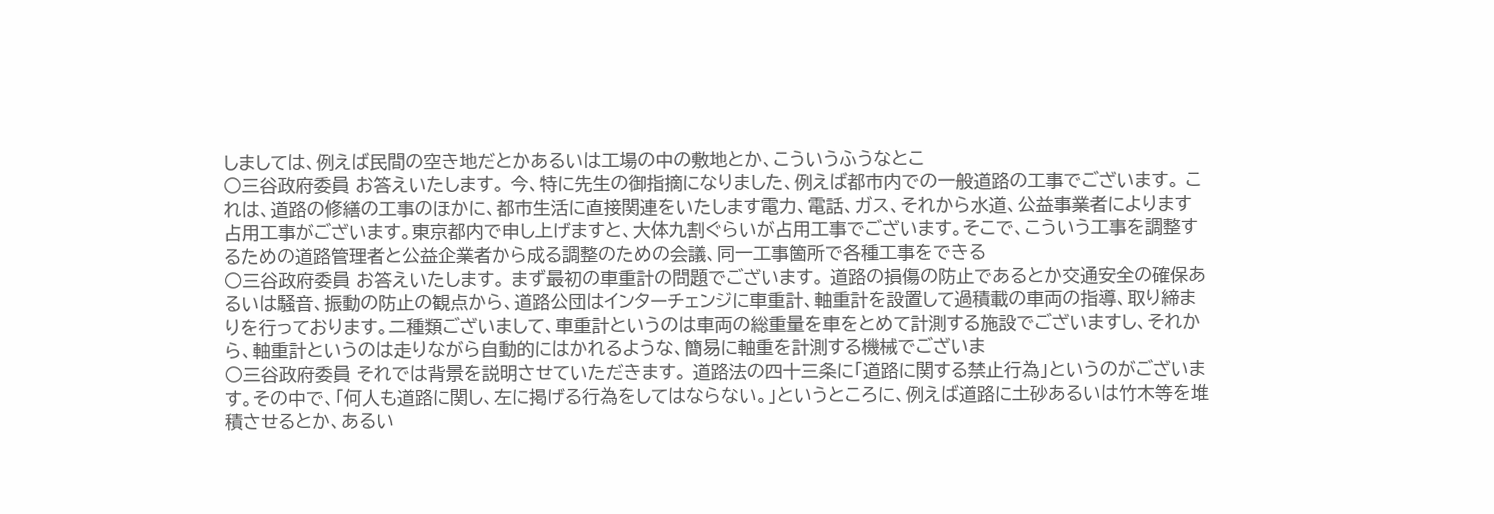しましては、例えば民間の空き地だとかあるいは工場の中の敷地とか、こういうふうなとこ
○三谷政府委員 お答えいたします。 今、特に先生の御指摘になりました、例えば都市内での一般道路の工事でございます。 これは、道路の修繕の工事のほかに、都市生活に直接関連をいたします電力、電話、ガス、それから水道、公益事業者によります占用工事がございます。東京都内で申し上げますと、大体九割ぐらいが占用工事でございます。そこで、こういう工事を調整するための道路管理者と公益企業者から成る調整のための会議、同一工事箇所で各種工事をできる
○三谷政府委員 お答えいたします。 まず最初の車重計の問題でございます。 道路の損傷の防止であるとか交通安全の確保あるいは騒音、振動の防止の観点から、道路公団はインターチェンジに車重計、軸重計を設置して過積載の車両の指導、取り締まりを行っております。二種類ございまして、車重計というのは車両の総重量を車をとめて計測する施設でございますし、それから、軸重計というのは走りながら自動的にはかれるような、簡易に軸重を計測する機械でございま
○三谷政府委員 それでは背景を説明させていただきます。 道路法の四十三条に「道路に関する禁止行為」というのがございます。その中で、「何人も道路に関し、左に掲げる行為をしてはならない。」というところに、例えば道路に土砂あるいは竹木等を堆積させるとか、あるい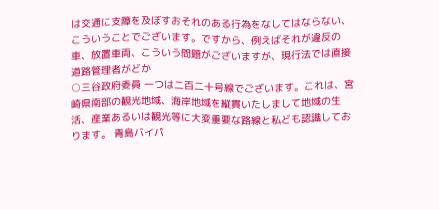は交通に支障を及ぼすおそれのある行為をなしてはならない、こういうことでございます。ですから、例えばそれが違反の車、放置車両、こういう問題がございますが、現行法では直接道路管理者がどか
○三谷政府委員 一つは二百二十号線でございます。これは、宮崎県南部の観光地域、海岸地域を縦貫いたしまして地域の生活、産業あるいは観光等に大変重要な路線と私ども認識しております。 青島バイパ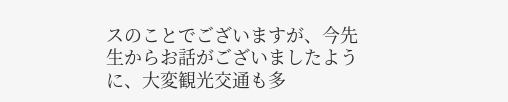スのことでございますが、今先生からお話がございましたように、大変観光交通も多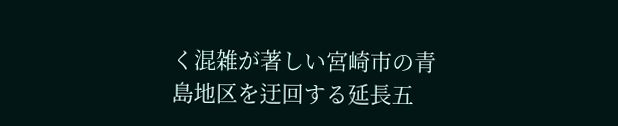く混雑が著しい宮崎市の青島地区を迂回する延長五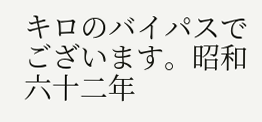キロのバイパスでございます。昭和六十二年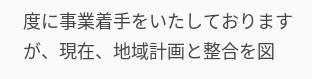度に事業着手をいたしておりますが、現在、地域計画と整合を図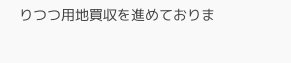りつつ用地買収を進めておりま